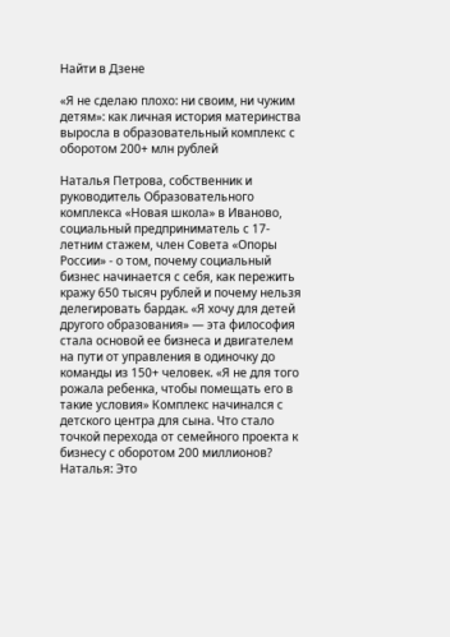Найти в Дзене

«Я не сделаю плохо: ни своим, ни чужим детям»: как личная история материнства выросла в образовательный комплекс с оборотом 200+ млн рублей

Наталья Петрова, собственник и руководитель Образовательного комплекса «Новая школа» в Иваново, социальный предприниматель с 17-летним стажем, член Совета «Опоры России» - о том, почему социальный бизнес начинается с себя, как пережить кражу 650 тысяч рублей и почему нельзя делегировать бардак. «Я хочу для детей другого образования» — эта философия стала основой ее бизнеса и двигателем на пути от управления в одиночку до команды из 150+ человек. «Я не для того рожала ребенка, чтобы помещать его в такие условия» Комплекс начинался с детского центра для сына. Что стало точкой перехода от семейного проекта к бизнесу с оборотом 200 миллионов? Наталья: Это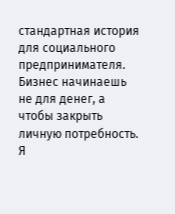стандартная история для социального предпринимателя. Бизнес начинаешь не для денег, а чтобы закрыть личную потребность. Я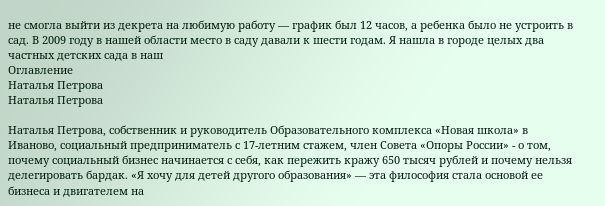не смогла выйти из декрета на любимую работу — график был 12 часов, а ребенка было не устроить в сад. В 2009 году в нашей области место в саду давали к шести годам. Я нашла в городе целых два частных детских сада в наш
Оглавление
Наталья Петрова
Наталья Петрова

Наталья Петрова, собственник и руководитель Образовательного комплекса «Новая школа» в Иваново, социальный предприниматель с 17-летним стажем, член Совета «Опоры России» - о том, почему социальный бизнес начинается с себя, как пережить кражу 650 тысяч рублей и почему нельзя делегировать бардак. «Я хочу для детей другого образования» — эта философия стала основой ее бизнеса и двигателем на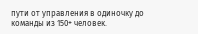пути от управления в одиночку до команды из 150+ человек.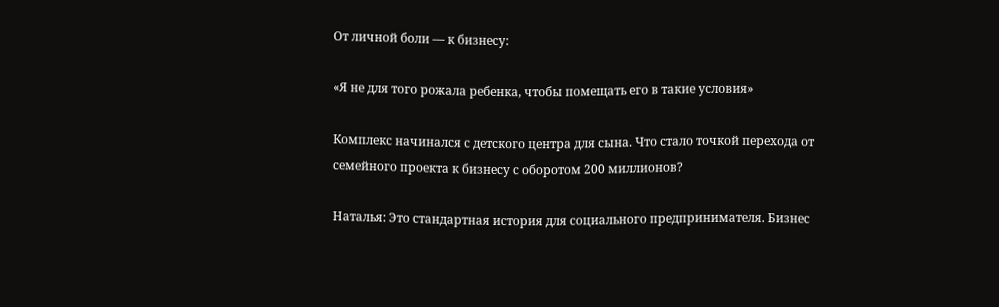От личной боли — к бизнесу:

«Я не для того рожала ребенка, чтобы помещать его в такие условия»

Комплекс начинался с детского центра для сына. Что стало точкой перехода от семейного проекта к бизнесу с оборотом 200 миллионов?

Наталья: Это стандартная история для социального предпринимателя. Бизнес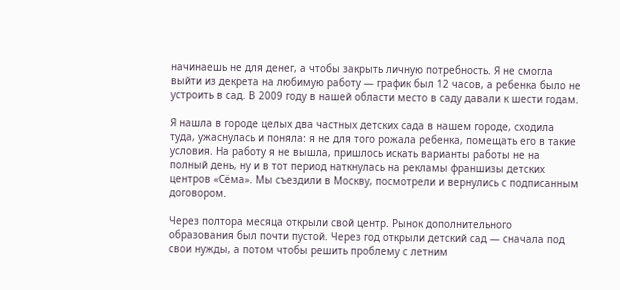начинаешь не для денег, а чтобы закрыть личную потребность. Я не смогла выйти из декрета на любимую работу — график был 12 часов, а ребенка было не устроить в сад. В 2009 году в нашей области место в саду давали к шести годам.

Я нашла в городе целых два частных детских сада в нашем городе, сходила туда, ужаснулась и поняла: я не для того рожала ребенка, помещать его в такие условия. На работу я не вышла, пришлось искать варианты работы не на полный день, ну и в тот период наткнулась на рекламы франшизы детских центров «Сёма». Мы съездили в Москву, посмотрели и вернулись с подписанным договором.

Через полтора месяца открыли свой центр. Рынок дополнительного образования был почти пустой. Через год открыли детский сад — сначала под свои нужды, а потом чтобы решить проблему с летним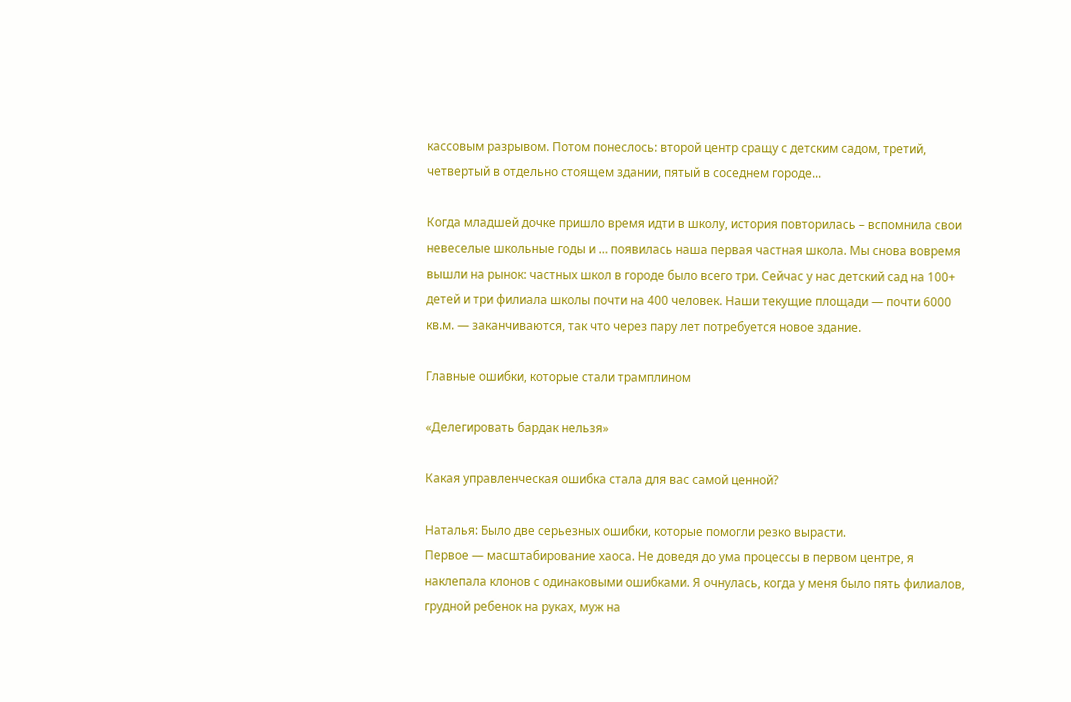кассовым разрывом. Потом понеслось: второй центр сращу с детским садом, третий, четвертый в отдельно стоящем здании, пятый в соседнем городе...

Когда младшей дочке пришло время идти в школу, история повторилась – вспомнила свои невеселые школьные годы и … появилась наша первая частная школа. Мы снова вовремя вышли на рынок: частных школ в городе было всего три. Сейчас у нас детский сад на 100+ детей и три филиала школы почти на 400 человек. Наши текущие площади — почти 6000 кв.м. — заканчиваются, так что через пару лет потребуется новое здание.

Главные ошибки, которые стали трамплином

«Делегировать бардак нельзя»

Какая управленческая ошибка стала для вас самой ценной?

Наталья: Было две серьезных ошибки, которые помогли резко вырасти.
Первое — масштабирование хаоса. Не доведя до ума процессы в первом центре, я наклепала клонов с одинаковыми ошибками. Я очнулась, когда у меня было пять филиалов, грудной ребенок на руках, муж на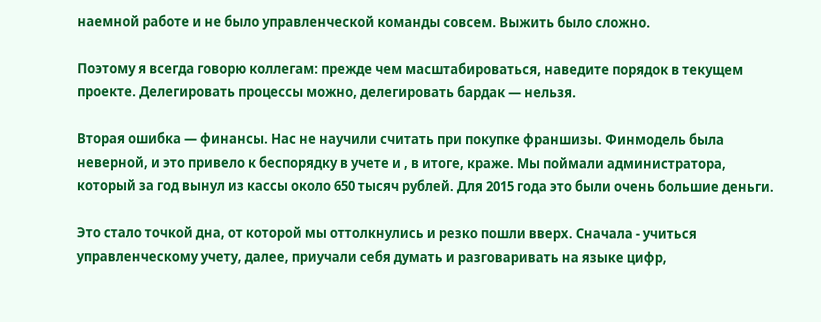наемной работе и не было управленческой команды совсем. Выжить было сложно.

Поэтому я всегда говорю коллегам: прежде чем масштабироваться, наведите порядок в текущем проекте. Делегировать процессы можно, делегировать бардак — нельзя.

Вторая ошибка — финансы. Нас не научили считать при покупке франшизы. Финмодель была неверной, и это привело к беспорядку в учете и , в итоге, краже. Мы поймали администратора, который за год вынул из кассы около 650 тысяч рублей. Для 2015 года это были очень большие деньги.

Это стало точкой дна, от которой мы оттолкнулись и резко пошли вверх. Сначала - учиться управленческому учету, далее, приучали себя думать и разговаривать на языке цифр,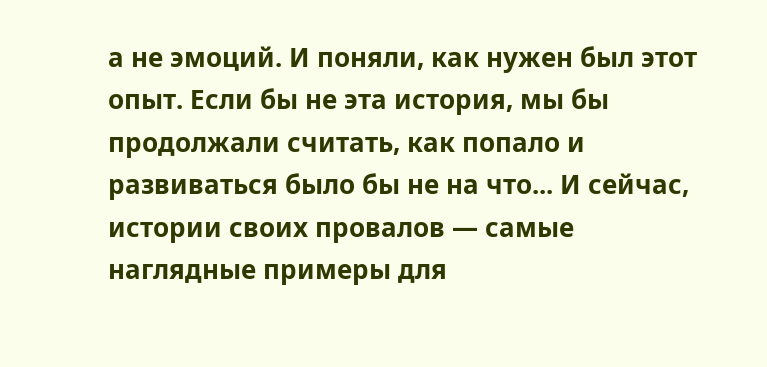а не эмоций. И поняли, как нужен был этот опыт. Если бы не эта история, мы бы продолжали считать, как попало и развиваться было бы не на что... И сейчас, истории своих провалов — самые наглядные примеры для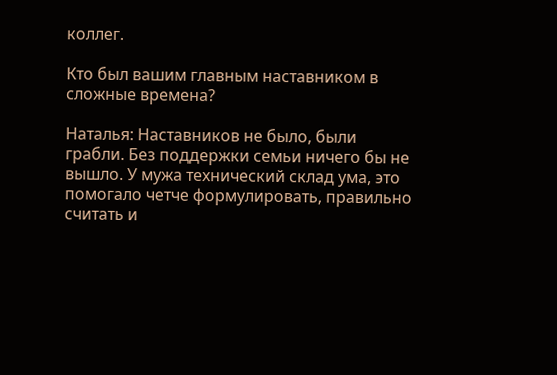коллег.

Кто был вашим главным наставником в сложные времена?

Наталья: Наставников не было, были грабли. Без поддержки семьи ничего бы не вышло. У мужа технический склад ума, это помогало четче формулировать, правильно считать и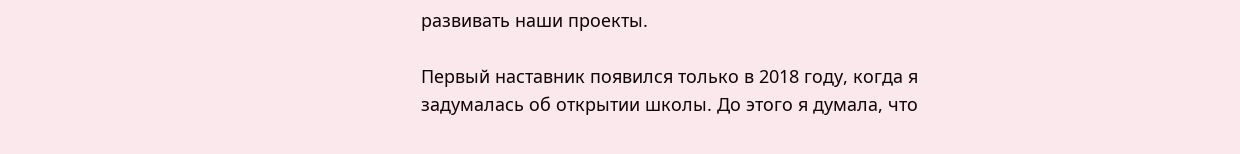развивать наши проекты.

Первый наставник появился только в 2018 году, когда я задумалась об открытии школы. До этого я думала, что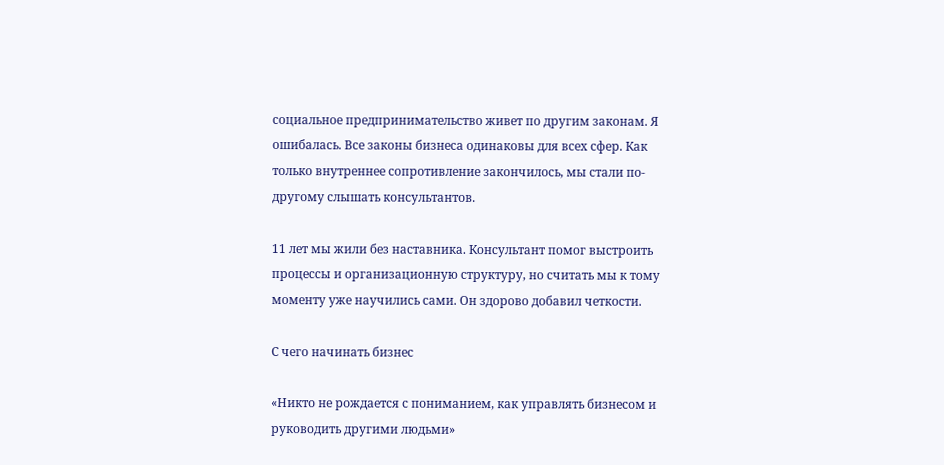социальное предпринимательство живет по другим законам. Я ошибалась. Все законы бизнеса одинаковы для всех сфер. Как только внутреннее сопротивление закончилось, мы стали по-другому слышать консультантов.

11 лет мы жили без наставника. Консультант помог выстроить процессы и организационную структуру, но считать мы к тому моменту уже научились сами. Он здорово добавил четкости.

С чего начинать бизнес

«Никто не рождается с пониманием, как управлять бизнесом и руководить другими людьми»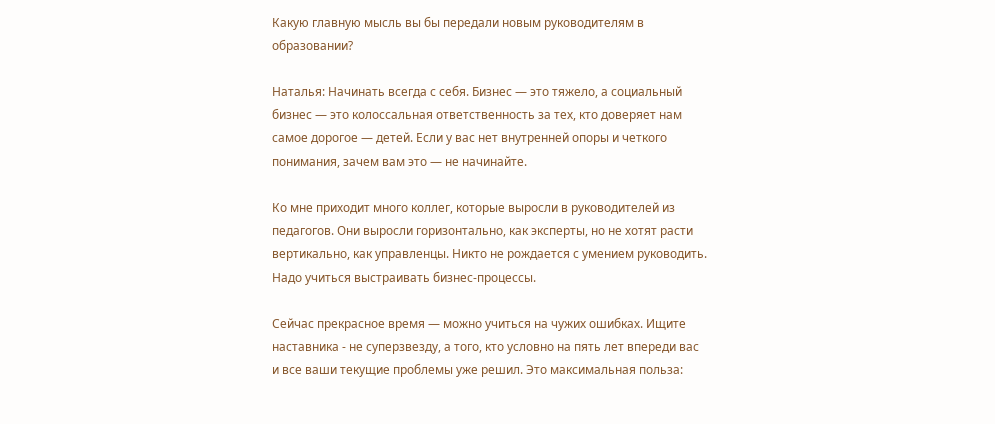Какую главную мысль вы бы передали новым руководителям в образовании?

Наталья: Начинать всегда с себя. Бизнес — это тяжело, а социальный бизнес — это колоссальная ответственность за тех, кто доверяет нам самое дорогое — детей. Если у вас нет внутренней опоры и четкого понимания, зачем вам это — не начинайте.

Ко мне приходит много коллег, которые выросли в руководителей из педагогов. Они выросли горизонтально, как эксперты, но не хотят расти вертикально, как управленцы. Никто не рождается с умением руководить. Надо учиться выстраивать бизнес-процессы.

Сейчас прекрасное время — можно учиться на чужих ошибках. Ищите наставника - не суперзвезду, а того, кто условно на пять лет впереди вас и все ваши текущие проблемы уже решил. Это максимальная польза: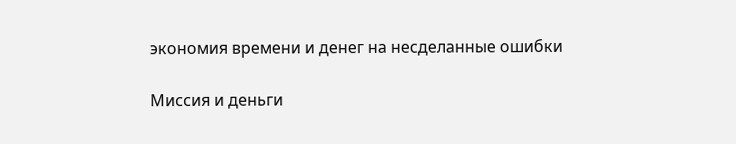экономия времени и денег на несделанные ошибки

Миссия и деньги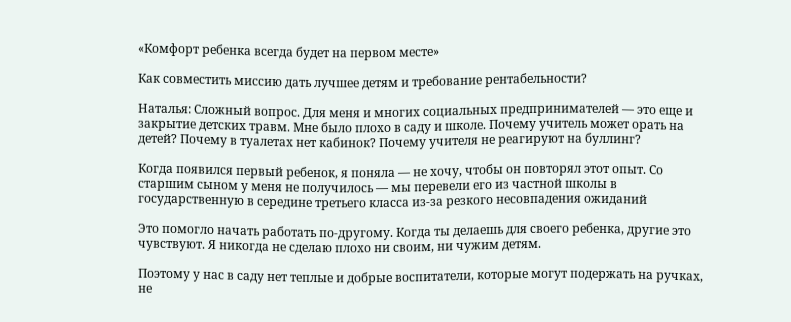«Комфорт ребенка всегда будет на первом месте»

Как совместить миссию дать лучшее детям и требование рентабельности?

Наталья: Сложный вопрос. Для меня и многих социальных предпринимателей — это еще и закрытие детских травм. Мне было плохо в саду и школе. Почему учитель может орать на детей? Почему в туалетах нет кабинок? Почему учителя не реагируют на буллинг?

Когда появился первый ребенок, я поняла — не хочу, чтобы он повторял этот опыт. Со старшим сыном у меня не получилось — мы перевели его из частной школы в государственную в середине третьего класса из-за резкого несовпадения ожиданий

Это помогло начать работать по-другому. Когда ты делаешь для своего ребенка, другие это чувствуют. Я никогда не сделаю плохо ни своим, ни чужим детям.

Поэтому у нас в саду нет теплые и добрые воспитатели, которые могут подержать на ручках, не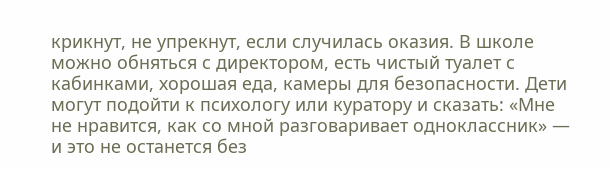крикнут, не упрекнут, если случилась оказия. В школе можно обняться с директором, есть чистый туалет с кабинками, хорошая еда, камеры для безопасности. Дети могут подойти к психологу или куратору и сказать: «Мне не нравится, как со мной разговаривает одноклассник» — и это не останется без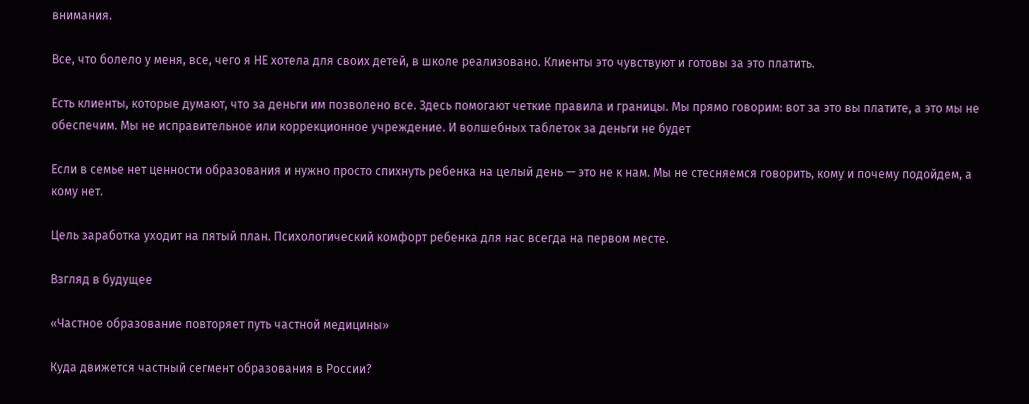внимания.

Все, что болело у меня, все, чего я НЕ хотела для своих детей, в школе реализовано. Клиенты это чувствуют и готовы за это платить.

Есть клиенты, которые думают, что за деньги им позволено все. Здесь помогают четкие правила и границы. Мы прямо говорим: вот за это вы платите, а это мы не обеспечим. Мы не исправительное или коррекционное учреждение. И волшебных таблеток за деньги не будет

Если в семье нет ценности образования и нужно просто спихнуть ребенка на целый день — это не к нам. Мы не стесняемся говорить, кому и почему подойдем, а кому нет.

Цель заработка уходит на пятый план. Психологический комфорт ребенка для нас всегда на первом месте.

Взгляд в будущее

«Частное образование повторяет путь частной медицины»

Куда движется частный сегмент образования в России?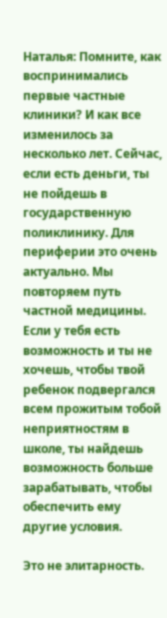Наталья: Помните, как воспринимались первые частные клиники? И как все изменилось за несколько лет. Сейчас, если есть деньги, ты не пойдешь в государственную поликлинику. Для периферии это очень актуально. Мы повторяем путь частной медицины. Если у тебя есть возможность и ты не хочешь, чтобы твой ребенок подвергался всем прожитым тобой неприятностям в школе, ты найдешь возможность больше зарабатывать, чтобы обеспечить ему другие условия.

Это не элитарность.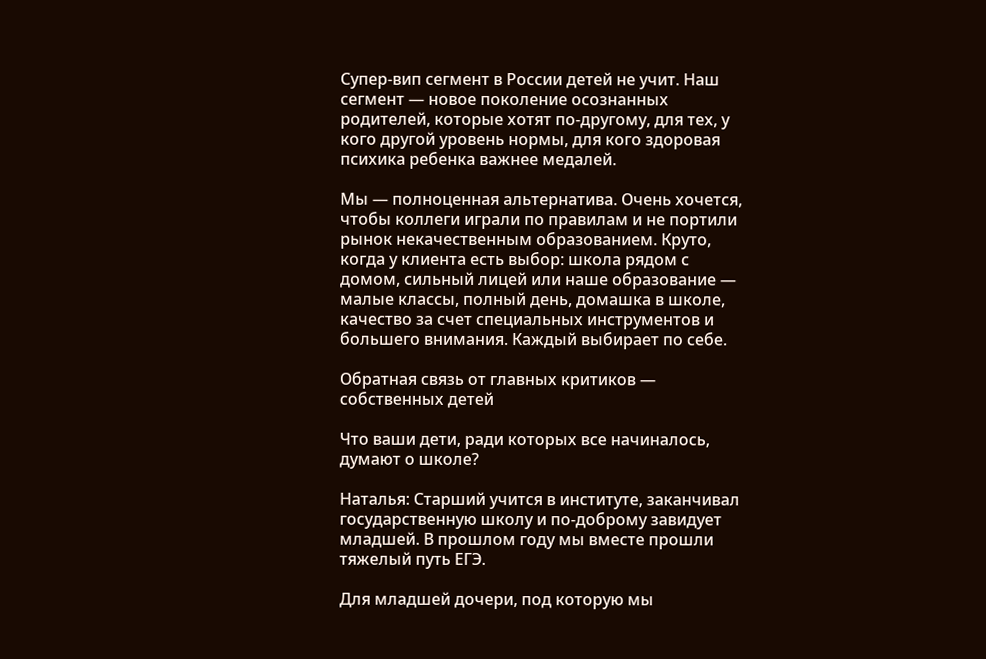Супер-вип сегмент в России детей не учит. Наш сегмент — новое поколение осознанных родителей, которые хотят по-другому, для тех, у кого другой уровень нормы, для кого здоровая психика ребенка важнее медалей.

Мы — полноценная альтернатива. Очень хочется, чтобы коллеги играли по правилам и не портили рынок некачественным образованием. Круто, когда у клиента есть выбор: школа рядом с домом, сильный лицей или наше образование — малые классы, полный день, домашка в школе, качество за счет специальных инструментов и большего внимания. Каждый выбирает по себе.

Обратная связь от главных критиков — собственных детей

Что ваши дети, ради которых все начиналось, думают о школе?

Наталья: Старший учится в институте, заканчивал государственную школу и по-доброму завидует младшей. В прошлом году мы вместе прошли тяжелый путь ЕГЭ.

Для младшей дочери, под которую мы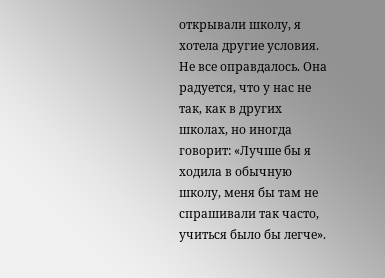открывали школу, я хотела другие условия. Не все оправдалось. Она радуется, что у нас не так, как в других школах, но иногда говорит: «Лучше бы я ходила в обычную школу, меня бы там не спрашивали так часто, учиться было бы легче».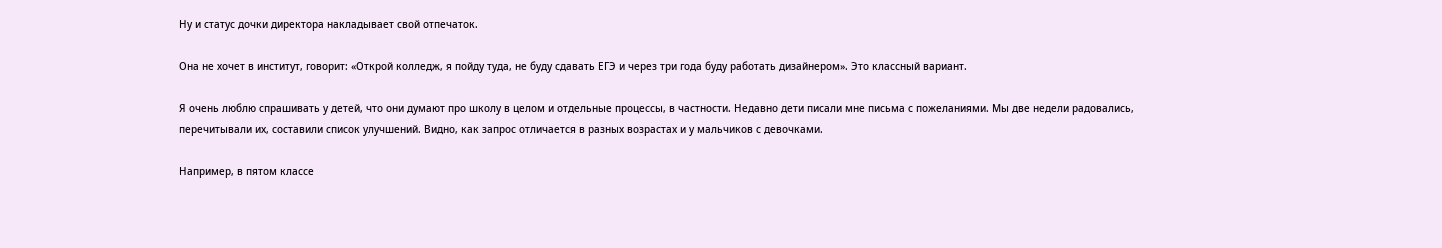Ну и статус дочки директора накладывает свой отпечаток.

Она не хочет в институт, говорит: «Открой колледж, я пойду туда, не буду сдавать ЕГЭ и через три года буду работать дизайнером». Это классный вариант.

Я очень люблю спрашивать у детей, что они думают про школу в целом и отдельные процессы, в частности. Недавно дети писали мне письма с пожеланиями. Мы две недели радовались, перечитывали их, составили список улучшений. Видно, как запрос отличается в разных возрастах и у мальчиков с девочками.

Например, в пятом классе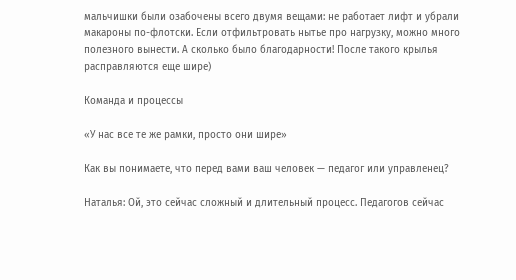мальчишки были озабочены всего двумя вещами: не работает лифт и убрали макароны по-флотски. Если отфильтровать нытье про нагрузку, можно много полезного вынести. А сколько было благодарности! После такого крылья расправляются еще шире)

Команда и процессы

«У нас все те же рамки, просто они шире»

Как вы понимаете, что перед вами ваш человек — педагог или управленец?

Наталья: Ой, это сейчас сложный и длительный процесс. Педагогов сейчас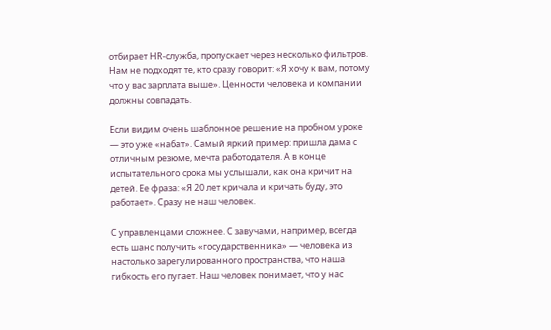отбирает HR-служба, пропускает через несколько фильтров. Нам не подходят те, кто сразу говорит: «Я хочу к вам, потому что у вас зарплата выше». Ценности человека и компании должны совпадать.

Если видим очень шаблонное решение на пробном уроке — это уже «набат». Самый яркий пример: пришла дама с отличным резюме, мечта работодателя. А в конце испытательного срока мы услышали, как она кричит на детей. Ее фраза: «Я 20 лет кричала и кричать буду, это работает». Сразу не наш человек.

С управленцами сложнее. С завучами, например, всегда есть шанс получить «государственника» — человека из настолько зарегулированного пространства, что наша гибкость его пугает. Наш человек понимает, что у нас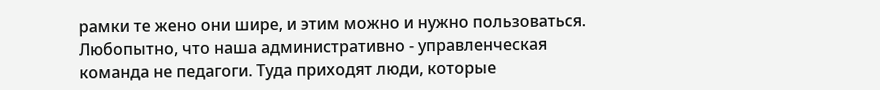рамки те жено они шире, и этим можно и нужно пользоваться. Любопытно, что наша административно - управленческая команда не педагоги. Туда приходят люди, которые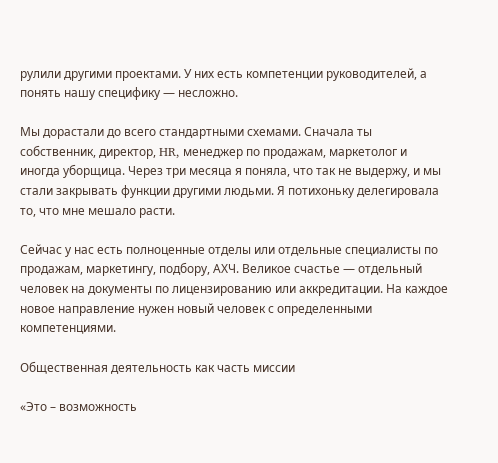рулили другими проектами. У них есть компетенции руководителей, а понять нашу специфику — несложно.

Мы дорастали до всего стандартными схемами. Сначала ты собственник, директор, HR, менеджер по продажам, маркетолог и иногда уборщица. Через три месяца я поняла, что так не выдержу, и мы стали закрывать функции другими людьми. Я потихоньку делегировала то, что мне мешало расти.

Сейчас у нас есть полноценные отделы или отдельные специалисты по продажам, маркетингу, подбору, АХЧ. Великое счастье — отдельный человек на документы по лицензированию или аккредитации. На каждое новое направление нужен новый человек с определенными компетенциями.

Общественная деятельность как часть миссии

«Это – возможность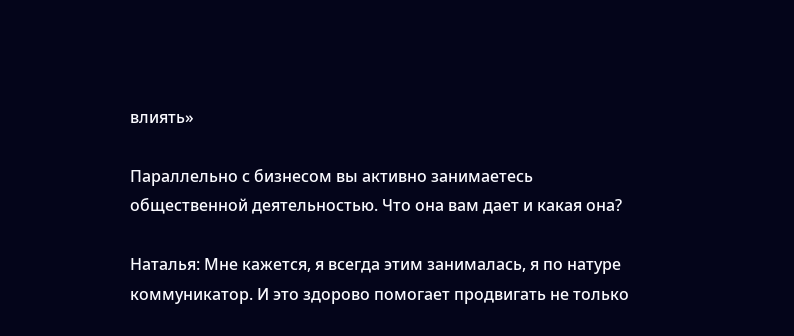влиять»

Параллельно с бизнесом вы активно занимаетесь общественной деятельностью. Что она вам дает и какая она?

Наталья: Мне кажется, я всегда этим занималась, я по натуре коммуникатор. И это здорово помогает продвигать не только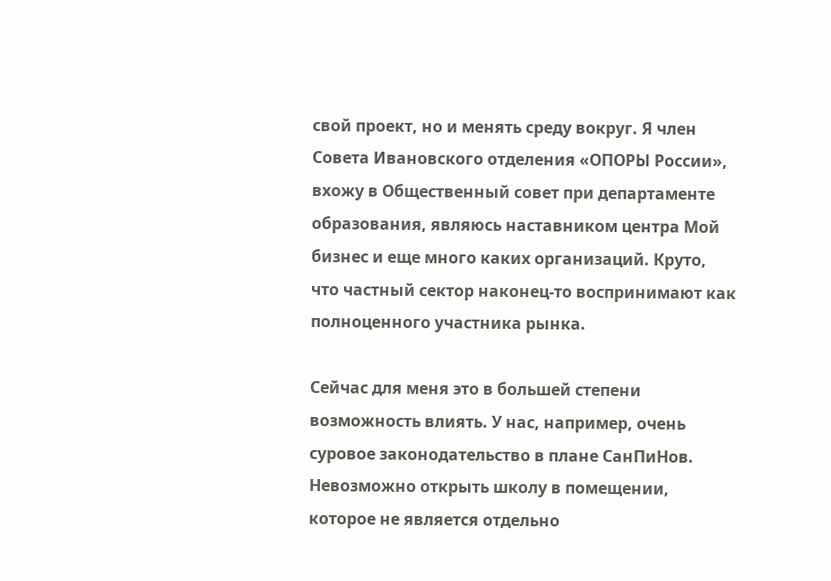свой проект, но и менять среду вокруг. Я член Совета Ивановского отделения «ОПОРЫ России», вхожу в Общественный совет при департаменте образования, являюсь наставником центра Мой бизнес и еще много каких организаций. Круто, что частный сектор наконец-то воспринимают как полноценного участника рынка.

Сейчас для меня это в большей степени возможность влиять. У нас, например, очень суровое законодательство в плане СанПиНов. Невозможно открыть школу в помещении, которое не является отдельно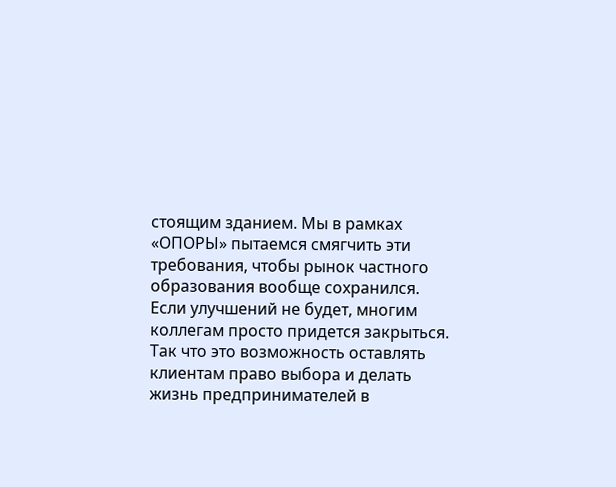стоящим зданием. Мы в рамках «ОПОРЫ» пытаемся смягчить эти требования, чтобы рынок частного образования вообще сохранился. Если улучшений не будет, многим коллегам просто придется закрыться. Так что это возможность оставлять клиентам право выбора и делать жизнь предпринимателей в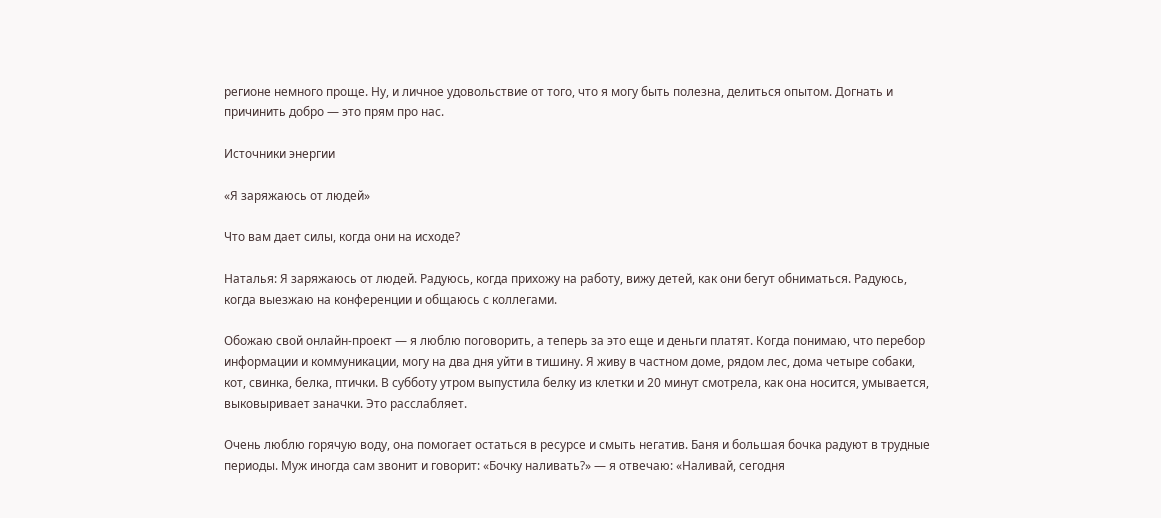регионе немного проще. Ну, и личное удовольствие от того, что я могу быть полезна, делиться опытом. Догнать и причинить добро — это прям про нас.

Источники энергии

«Я заряжаюсь от людей»

Что вам дает силы, когда они на исходе?

Наталья: Я заряжаюсь от людей. Радуюсь, когда прихожу на работу, вижу детей, как они бегут обниматься. Радуюсь, когда выезжаю на конференции и общаюсь с коллегами.

Обожаю свой онлайн-проект — я люблю поговорить, а теперь за это еще и деньги платят. Когда понимаю, что перебор информации и коммуникации, могу на два дня уйти в тишину. Я живу в частном доме, рядом лес, дома четыре собаки, кот, свинка, белка, птички. В субботу утром выпустила белку из клетки и 20 минут смотрела, как она носится, умывается, выковыривает заначки. Это расслабляет.

Очень люблю горячую воду, она помогает остаться в ресурсе и смыть негатив. Баня и большая бочка радуют в трудные периоды. Муж иногда сам звонит и говорит: «Бочку наливать?» — я отвечаю: «Наливай, сегодня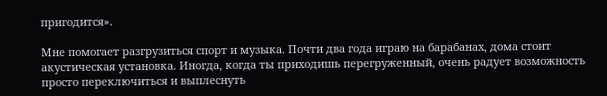пригодится».

Мне помогает разгрузиться спорт и музыка. Почти два года играю на барабанах, дома стоит акустическая установка. Иногда, когда ты приходишь перегруженный, очень радует возможность просто переключиться и выплеснуть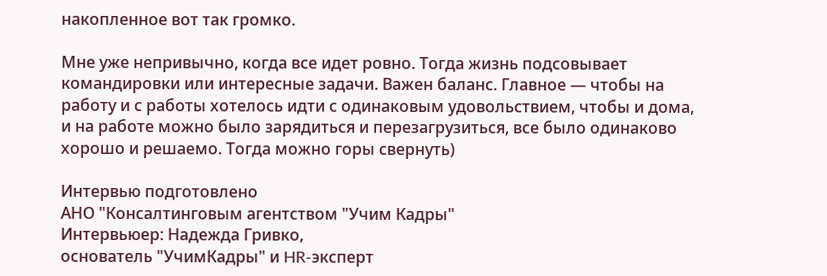накопленное вот так громко.

Мне уже непривычно, когда все идет ровно. Тогда жизнь подсовывает командировки или интересные задачи. Важен баланс. Главное — чтобы на работу и с работы хотелось идти с одинаковым удовольствием, чтобы и дома, и на работе можно было зарядиться и перезагрузиться, все было одинаково хорошо и решаемо. Тогда можно горы свернуть)

Интервью подготовлено
АНО "Консалтинговым агентством "Учим Кадры"
Интервьюер: Надежда Гривко,
основатель "УчимКадры" и HR-эксперт